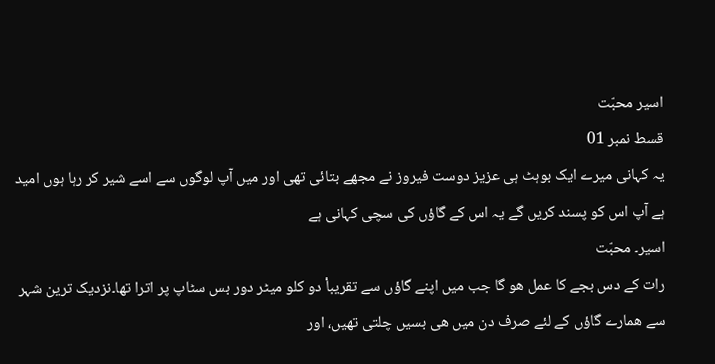اسیر محبّت
قسط نمبر 01
یہ کہانی میرے ایک بوہٹ ہی عزیز دوست فیروز نے مجھے بتائی تھی اور میں آپ لوگوں سے اسے شیر کر رہا ہوں امید ہے آپ اس کو پسند کریں گے یہ اس کے گاؤں کی سچی کہانی ہے
اسیر۔ محبّت
رات کے دس بجے کا عمل ھو گا جب میں اپنے گاؤں سے تقریباْ دو کلو میٹر دور بس سٹاپ پر اترا تھا۔نزدیک ترین شہر سے ھمارے گاؤں کے لئے صرف دن میں ھی بسیں چلتی تھیں، اور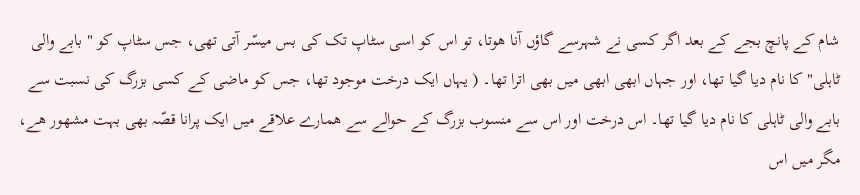شام کے پانچ بجے کے بعد اگر کسی نے شہرسے گاؤں آنا ھوتا، تو اس کو اسی سٹاپ تک کی بس میسّر آتی تھی، جس سٹاپ کو " بابے والی ٹاہلی" کا نام دیا گیا تھا، اور جہاں ابھی ابھی میں بھی اترا تھا۔ ( یہاں ایک درخت موجود تھا، جس کو ماضی کے کسی بزرگ کی نسبت سے بابے والی ٹاہلی کا نام دیا گیا تھا۔ اس درخت اور اس سے منسوب بزرگ کے حوالے سے ھمارے علاقے میں ایک پرانا قصّہ بھی بہت مشھور ھے، مگر میں اس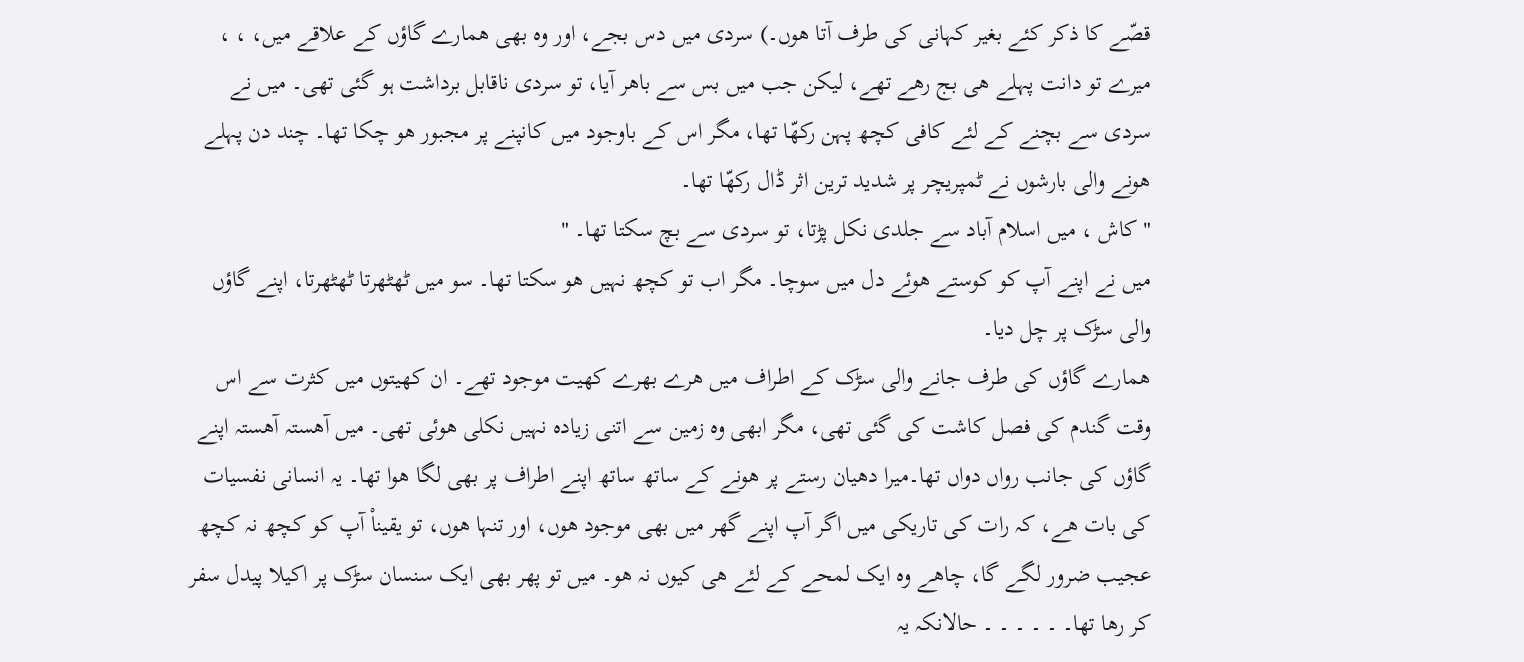قصّے کا ذکر کئے بغیر کہانی کی طرف آتا ھوں۔) سردی میں دس بجے، اور وہ بھی ھمارے گاؤں کے علاقے میں، ، ، میرے تو دانت پہلے ھی بج رھے تھے، لیکن جب میں بس سے باھر آیا، تو سردی ناقابل برداشت ہو گئی تھی۔ میں نے سردی سے بچنے کے لئے کافی کچھ پہن رکھّا تھا، مگر اس کے باوجود میں کانپنے پر مجبور ھو چکا تھا۔ چند دن پہلے ھونے والی بارشوں نے ٹمپریچر پر شدید ترین اثر ڈال رکھّا تھا۔
" کاش ، میں اسلام آباد سے جلدی نکل پڑتا، تو سردی سے بچ سکتا تھا۔ "
میں نے اپنے آپ کو کوستے ھوئے دل میں سوچا۔ مگر اب تو کچھ نہیں ھو سکتا تھا۔ سو میں ٹھٹھرتا ٹھٹھرتا، اپنے گاؤں والی سڑک پر چل دیا۔
ھمارے گاؤں کی طرف جانے والی سڑک کے اطراف میں ھرے بھرے کھیت موجود تھے۔ ان کھیتوں میں کثرت سے اس وقت گندم کی فصل کاشت کی گئی تھی، مگر ابھی وہ زمین سے اتنی زیادہ نہیں نکلی ھوئی تھی۔ میں آھستہ آھستہ اپنے گاؤں کی جانب رواں دواں تھا۔میرا دھیان رستے پر ھونے کے ساتھ ساتھ اپنے اطراف پر بھی لگا ھوا تھا۔ یہ انسانی نفسیات کی بات ھے، کہ رات کی تاریکی میں اگر آپ اپنے گھر میں بھی موجود ھوں، اور تنہا ھوں، تو یقیناْ آپ کو کچھ نہ کچھ عجیب ضرور لگے گا، چاھے وہ ایک لمحے کے لئے ھی کیوں نہ ھو۔ میں تو پھر بھی ایک سنسان سڑک پر اکیلا پیدل سفر کر رھا تھا۔ ۔ ۔ ۔ ۔ ۔ حالانکہ یہ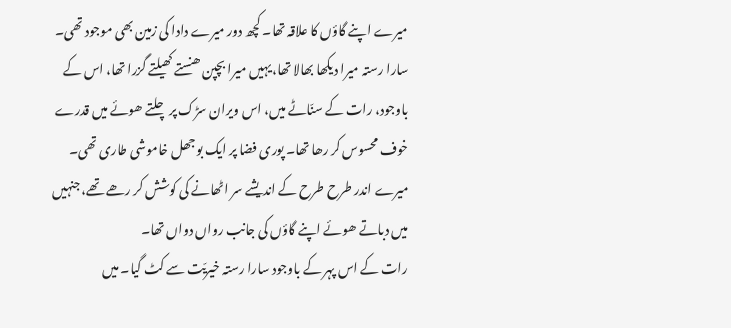میرے اپنے گاؤں کا علاقہ تھا۔ کچھ دور میرے دادا کی زمین بھی موجود تھی۔ سارا رستہ میرا دیکھا بھالا تھا، یہیں میرا بچپن ھنستے کھیلتے گزرا تھا، اس کے باوجود، رات کے سنّاٹے میں، اس ویران سڑک پر چلتے ھوئے میں قدرے خوف محسوس کر رھا تھا۔ پوری فضا پر ایک بوجھل خاموشی طاری تھی۔ میرے اندر طرح طرح کے اندیشے سر اٹھانے کی کوشش کر رھے تھے، جنہیں میں دباتے ھوئے اپنے گاؤں کی جانب رواں دواں تھا۔
رات کے اس پہر کے باوجود سارا رستہ خیریّت سے کٹ گیا۔ میں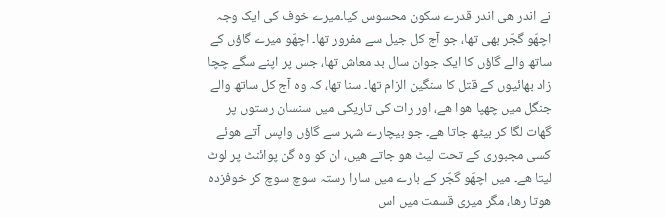نے اندر ھی اندر قدرے سکون محسوس کیا۔میرے خوف کی ایک وجہ اچھّو گجّر بھی تھا، جو آج کل جیل سے مفرور تھا۔ اچھّو میرے گاؤں کے ساتھ والے گاؤں کا ایک جوان سال بد معاش تھا، جس پر اپنے سگے چچا زاد بھائیوں کے قتل کا سنگین الزام تھا۔ سنا تھا، کہ وہ آج کل ساتھ والے جنگل میں چھپا ھوا ھے، اور رات کی تاریکی میں سنسان رستوں پر گھات لگا کر بیٹھ جاتا ھے۔ جو بیچارے شہر سے گاؤں واپس آتے ھوئے کسی مجبوری کے تحت لیٹ ھو جاتے ھیں، ان کو وہ گن پوائنٹ پر لوٹ لیتا ھے۔ میں اچھّو گجّر کے بارے میں سارا رستہ سوچ سوچ کر خوفزدہ ھوتا رھا، مگر میری قسمت میں اس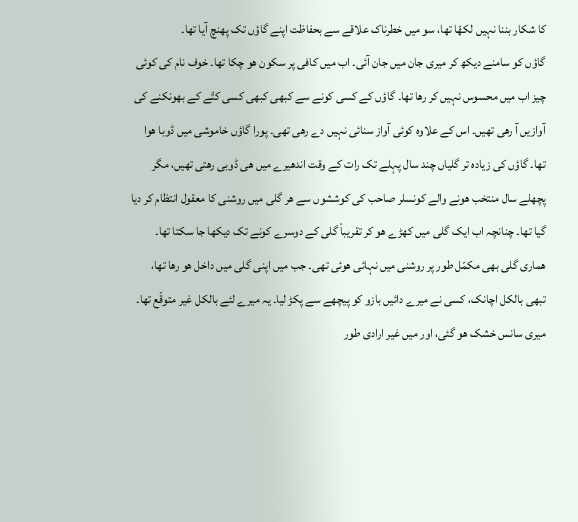کا شکار بننا نہیں لکھّا تھا، سو میں خطرناک علاقے سے بحفاظت اپنے گاؤں تک پھنچ آیا تھا۔
گاؤں کو سامنے دیکھ کر میری جان میں جان آئی۔ اب میں کافی پر سکون ھو چکا تھا۔ خوف نام کی کوئی چیز اب میں محسوس نہیں کر رھا تھا۔ گاؤں کے کسی کونے سے کبھی کبھی کسی کتّے کے بھونکنے کی آوازیں آ رھی تھیں۔ اس کے علاوہ کوئی آواز سنائی نہیں دے رھی تھی۔ پورا گاؤں خاموشی میں ڈوبا ھوا تھا۔ گاؤں کی زیادہ تر گلیاں چند سال پہلے تک رات کے وقت اندھیرے میں ھی ڈوبی رھتی تھیں، مگر پچھلے سال منتخب ھونے والے کونسلر صاحب کی کوششوں سے ھر گلی میں روشنی کا معقول انتظام کر دیا گیا تھا۔ چنانچہ اب ایک گلی میں کھڑے ھو کر تقریباْ گلی کے دوسرے کونے تک دیکھا جا سکتا تھا۔
ھماری گلی بھی مکمّل طور پر روشنی میں نہائی ھوئی تھی۔ جب میں اپنی گلی میں داخل ھو رھا تھا، تبھی بالکل اچانک، کسی نے میرے دائیں بازو کو پیچھے سے پکڑ لیا۔ یہ میرے لئے بالکل غیر متوقّع تھا۔ میری سانس خشک ھو گئی، اور میں غیر ارادی طور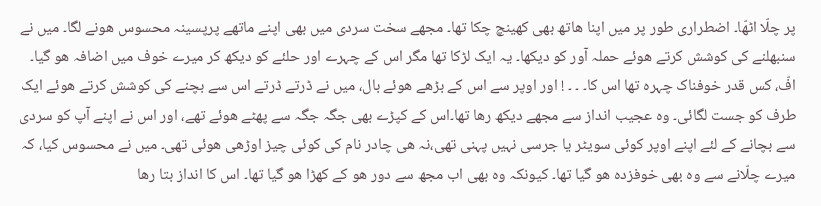پر چلّا اٹھّا۔ اضطراری طور پر میں اپنا ھاتھ بھی کھینچ چکا تھا۔ مجھے سخت سردی میں بھی اپنے ماتھے پرپسینہ محسوس ھونے لگا۔ میں نے سنبھلنے کی کوشش کرتے ھوئے حملہ آور کو دیکھا۔ یہ ایک لڑکا تھا مگر اس کے چہرے اور حلئے کو دیکھ کر میرے خوف میں اضافہ ھو گیا۔ افّ، کس قدر خوفناک چہرہ تھا اس کا۔ ۔ ۔ ! اور اوپر سے اس کے بڑھے ھوئے بال، میں نے ڈرتے ڈرتے اس سے بچنے کی کوشش کرتے ھوئے ایک طرف کو جست لگائی۔ وہ عجیب انداز سے مجھے دیکھ رھا تھا۔اس کے کپڑے بھی جگہ جگہ سے پھٹے ھوئے تھے، اور اس نے اپنے آپ کو سردی سے بچانے کے لئے اپنے اوپر کوئی سویٹر یا جرسی نہیں پہنی تھی،نہ ھی چادر نام کی کوئی چیز اوڑھی ھوئی تھی۔ میں نے محسوس کیا، کہ میرے چلّانے سے وہ بھی خوفزدہ ھو گیا تھا۔ کیونکہ وہ بھی اب مجھ سے دور ھو کے کھڑا ھو گیا تھا۔ اس کا انداز بتا رھا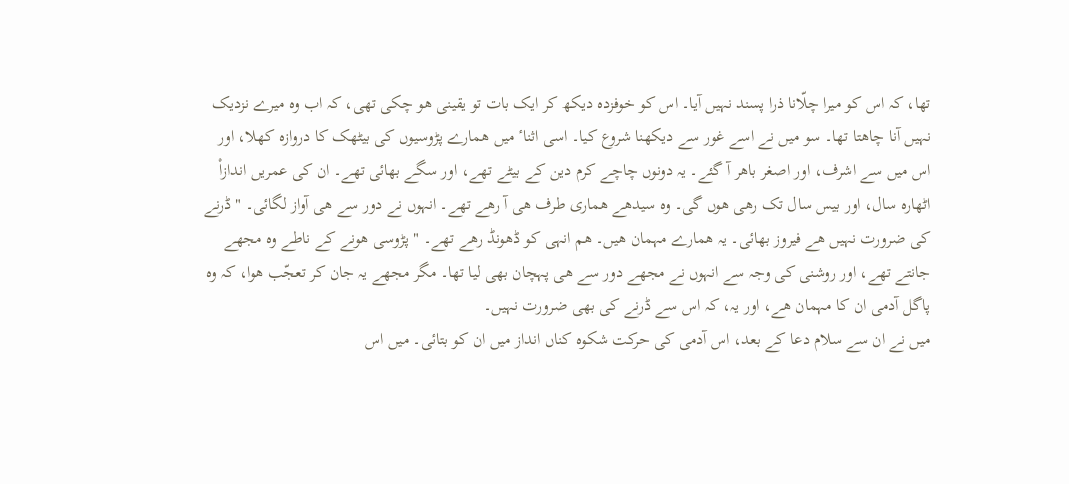تھا، کہ اس کو میرا چلّانا ذرا پسند نہیں آیا۔ اس کو خوفزدہ دیکھ کر ایک بات تو یقینی ھو چکی تھی، کہ اب وہ میرے نزدیک نہیں آنا چاھتا تھا۔ سو میں نے اسے غور سے دیکھنا شروع کیا۔ اسی اثناٴ میں ھمارے پڑوسیوں کی بیٹھک کا دروازہ کھلا، اور اس میں سے اشرف، اور اصغر باھر آ گئے۔ یہ دونوں چاچے کرم دین کے بیٹے تھے، اور سگے بھائی تھے۔ ان کی عمریں اندازاْ اٹھارہ سال، اور بیس سال تک رھی ھوں گی۔ وہ سیدھے ھماری طرف ھی آ رھے تھے۔ انہوں نے دور سے ھی آواز لگائی۔ " ڈرنے کی ضرورت نہیں ھے فیروز بھائی۔ یہ ھمارے مہمان ھیں۔ ھم انہی کو ڈھونڈ رھے تھے۔ " پڑوسی ھونے کے ناطے وہ مجھے جانتے تھے، اور روشنی کی وجہ سے انہوں نے مجھے دور سے ھی پہچان بھی لیا تھا۔ مگر مجھے یہ جان کر تعجّب ھوا، کہ وہ پاگل آدمی ان کا مہمان ھے، اور یہ، کہ اس سے ڈرنے کی بھی ضرورت نہیں۔
میں نے ان سے سلام دعا کے بعد، اس آدمی کی حرکت شکوہ کناں انداز میں ان کو بتائی۔ میں اس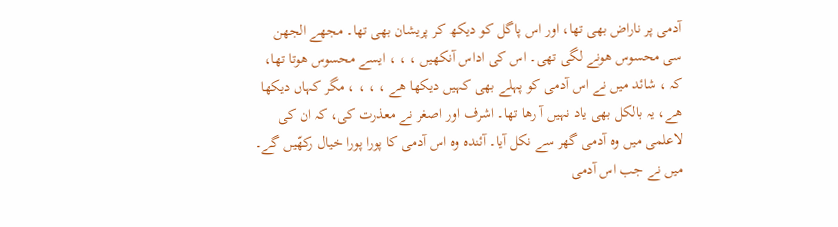آدمی پر ناراض بھی تھا، اور اس پاگل کو دیکھ کر پریشان بھی تھا۔ مجھے الجھن سی محسوس ھونے لگی تھی۔ اس کی اداس آنکھیں ، ، ، ایسے محسوس ھوتا تھا، کہ ، شائد میں نے اس آدمی کو پہلے بھی کہیں دیکھا ھے ، ، ، ، مگر کہاں دیکھا ھے، یہ بالکل بھی یاد نہیں آ رھا تھا۔ اشرف اور اصغر نے معذرت کی، کہ ان کی لاعلمی میں وہ آدمی گھر سے نکل آیا۔ آئندہ وہ اس آدمی کا پورا پورا خیال رکھّیں گے۔ میں نے جب اس آدمی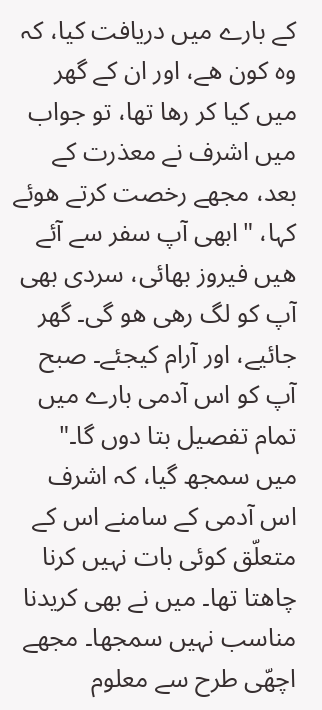کے بارے میں دریافت کیا، کہ وہ کون ھے، اور ان کے گھر میں کیا کر رھا تھا، تو جواب میں اشرف نے معذرت کے بعد، مجھے رخصت کرتے ھوئے کہا، "ابھی آپ سفر سے آئے ھیں فیروز بھائی، سردی بھی آپ کو لگ رھی ھو گی۔ گھر جائیے، اور آرام کیجئے۔ صبح آپ کو اس آدمی بارے میں تمام تفصیل بتا دوں گا۔"
میں سمجھ گیا، کہ اشرف اس آدمی کے سامنے اس کے متعلّق کوئی بات نہیں کرنا چاھتا تھا۔ میں نے بھی کریدنا مناسب نہیں سمجھا۔ مجھے اچھّی طرح سے معلوم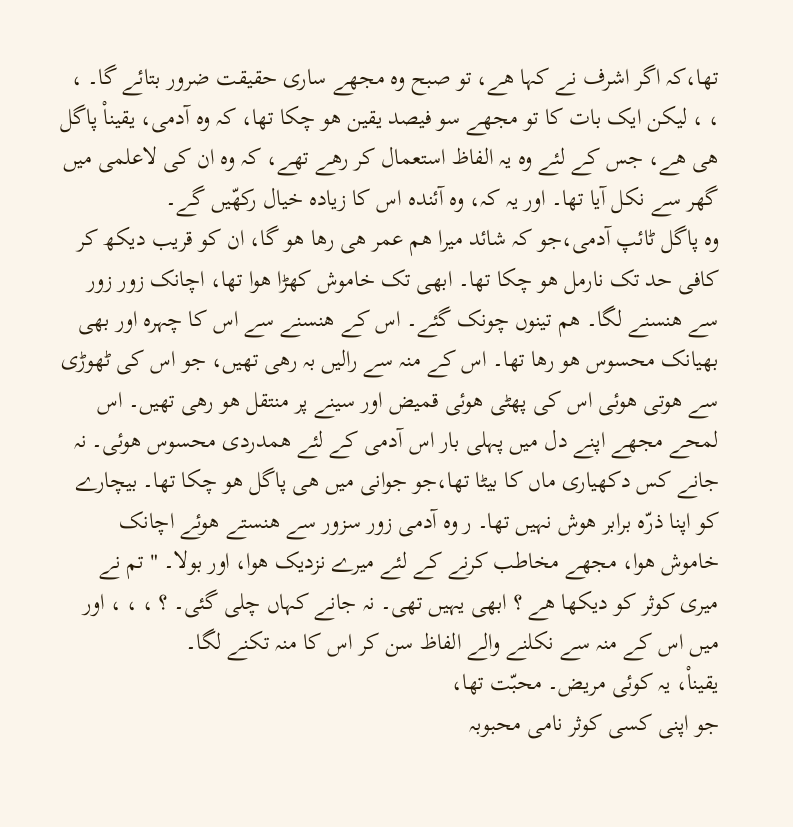تھا،کہ اگر اشرف نے کہا ھے، تو صبح وہ مجھے ساری حقیقت ضرور بتائے گا۔ ، ، ، لیکن ایک بات کا تو مجھے سو فیصد یقین ھو چکا تھا، کہ وہ آدمی، یقیناْ پاگل ھی ھے، جس کے لئے وہ یہ الفاظ استعمال کر رھے تھے، کہ وہ ان کی لاعلمی میں گھر سے نکل آیا تھا۔ اور یہ کہ، وہ آئندہ اس کا زیادہ خیال رکھّیں گے۔
وہ پاگل ٹائپ آدمی،جو کہ شائد میرا ھم عمر ھی رھا ھو گا، ان کو قریب دیکھ کر کافی حد تک نارمل ھو چکا تھا۔ ابھی تک خاموش کھڑا ھوا تھا، اچانک زور زور سے ھنسنے لگا۔ ھم تینوں چونک گئے۔ اس کے ھنسنے سے اس کا چہرہ اور بھی بھیانک محسوس ھو رھا تھا۔ اس کے منہ سے رالیں بہ رھی تھیں، جو اس کی ٹھوڑی سے ھوتی ھوئی اس کی پھٹی ھوئی قمیض اور سینے پر منتقل ھو رھی تھیں۔ اس لمحے مجھے اپنے دل میں پہلی بار اس آدمی کے لئے ھمدردی محسوس ھوئی۔ نہ جانے کس دکھیاری ماں کا بیٹا تھا،جو جوانی میں ھی پاگل ھو چکا تھا۔ بیچارے کو اپنا ذرّہ برابر ھوش نہیں تھا۔ ر وہ آدمی زور سزور سے ھنستے ھوئے اچانک خاموش ھوا، مجھے مخاطب کرنے کے لئے میرے نزدیک ھوا، اور بولا۔ " تم نے میری کوثر کو دیکھا ھے ؟ ابھی یہیں تھی۔ نہ جانے کہاں چلی گئی۔ ؟ ، ، ، اور میں اس کے منہ سے نکلنے والے الفاظ سن کر اس کا منہ تکنے لگا۔
یقیناْ، یہ کوئی مریض۔ محبّت تھا،
جو اپنی کسی کوثر نامی محبوبہ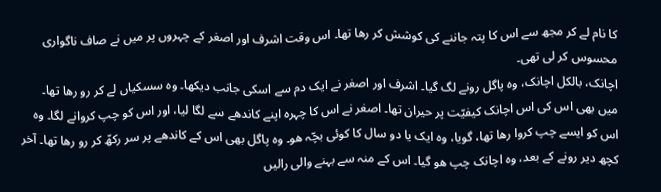کا نام لے کر مجھ سے اس کا پتہ جاننے کی کوشش کر رھا تھا۔ اس وقت اشرف اور اصغر کے چہروں پر میں نے صاف ناگواری محسوس کر لی تھی۔
اچانک، بالکل اچانک، وہ پاگل رونے لگ گیا۔ اشرف اور اصغر نے ایک دم سے اسکی جانب دیکھا۔ وہ سسکیاں لے کر رو رھا تھا۔ میں بھی اس کی اس اچانک کیفیّت پر حیران تھا۔ اصغر نے اس کا چہرہ اپنے کاندھے سے لگا لیا، اور اس کو چپ کروانے لگا۔ وہ اس کو ایسے چپ کروا رھا تھا، گویا، وہ ایک یا دو سال کا کوئی بچّہ ھو۔ وہ پاگل بھی اس کے کاندھے پر سر رکھّ کر رو رھا تھا۔ آخر کچھ دیر رونے کے بعد، وہ اچانک چپ ھو گیا۔ اس کے منہ سے بہنے والی رالیں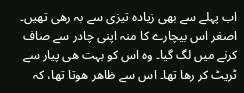اب پہلے سے بھی زیادہ تیزی سے بہ رھی تھیں۔
اصغر اس بیچارے کا منہ اپنی چادر سے صاف کرنے میں لگ گیا۔ وہ اس کو بہت ھی پیار سے ٹریٹ کر رھا تھا۔ اس سے ظاھر ھوتا تھا، کہ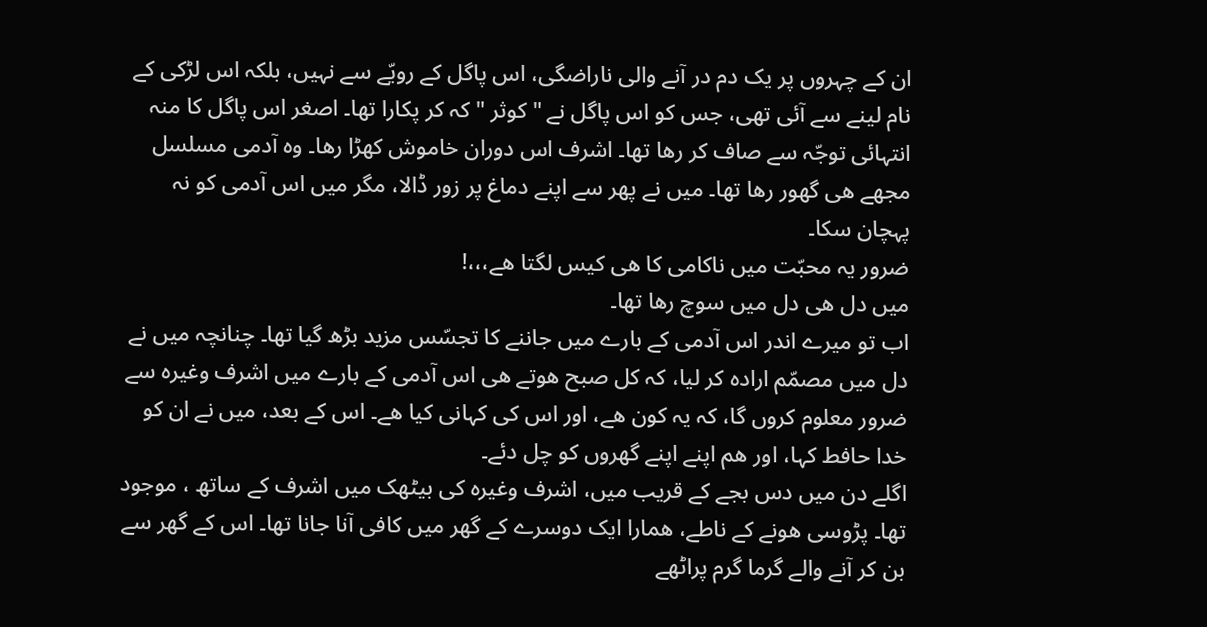ان کے چہروں پر یک دم در آنے والی ناراضگی، اس پاگل کے رویّے سے نہیں، بلکہ اس لڑکی کے نام لینے سے آئی تھی، جس کو اس پاگل نے " کوثر " کہ کر پکارا تھا۔ اصغر اس پاگل کا منہ انتہائی توجّہ سے صاف کر رھا تھا۔ اشرف اس دوران خاموش کھڑا رھا۔ وہ آدمی مسلسل مجھے ھی گھور رھا تھا۔ میں نے پھر سے اپنے دماغ پر زور ڈالا، مگر میں اس آدمی کو نہ پہچان سکا۔
ضرور یہ محبّت میں ناکامی کا ھی کیس لگتا ھے،،،!
میں دل ھی دل میں سوچ رھا تھا۔
اب تو میرے اندر اس آدمی کے بارے میں جاننے کا تجسّس مزید بڑھ گیا تھا۔ چنانچہ میں نے دل میں مصمّم ارادہ کر لیا، کہ کل صبح ھوتے ھی اس آدمی کے بارے میں اشرف وغیرہ سے ضرور معلوم کروں گا، کہ یہ کون ھے، اور اس کی کہانی کیا ھے۔ اس کے بعد، میں نے ان کو خدا حافط کہا، اور ھم اپنے اپنے گھروں کو چل دئے۔
اگلے دن میں دس بجے کے قریب میں، اشرف وغیرہ کی بیٹھک میں اشرف کے ساتھ ، موجود تھا۔ پڑوسی ھونے کے ناطے، ھمارا ایک دوسرے کے گھر میں کافی آنا جانا تھا۔ اس کے گھر سے بن کر آنے والے گرما گرم پراٹھے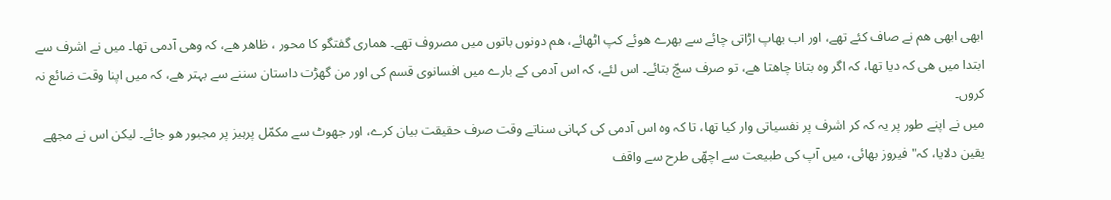ابھی ابھی ھم نے صاف کئے تھے، اور اب بھاپ اڑاتی چائے سے بھرے ھوئے کپ اٹھائے، ھم دونوں باتوں میں مصروف تھے۔ ھماری گفتگو کا محور ، ظاھر ھے، کہ وھی آدمی تھا۔ میں نے اشرف سے ابتدا میں ھی کہ دیا تھا، کہ اگر وہ بتانا چاھتا ھے، تو صرف سچّ بتائے۔ اس لئے، کہ اس آدمی کے بارے میں افسانوی قسم کی اور من گھڑت داستان سننے سے بہتر ھے، کہ میں اپنا وقت ضائع نہ کروں۔
میں نے اپنے طور پر یہ کہ کر اشرف پر نفسیاتی وار کیا تھا، تا کہ وہ اس آدمی کی کہانی سناتے وقت صرف حقیقت بیان کرے، اور جھوٹ سے مکمّل پرہیز پر مجبور ھو جائے۔ لیکن اس نے مجھے یقین دلایا، کہ" فیروز بھائی، میں آپ کی طبیعت سے اچھّی طرح سے واقف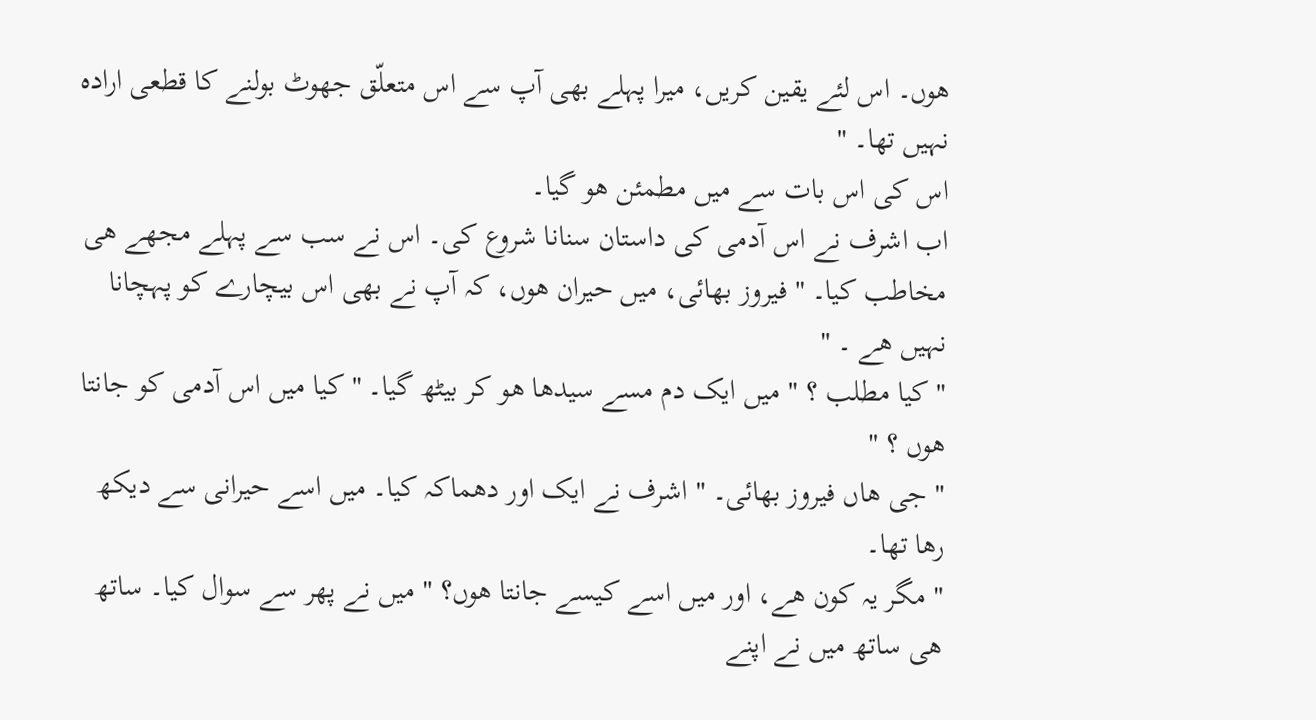ھوں۔ اس لئے یقین کریں، میرا پہلے بھی آپ سے اس متعلّق جھوٹ بولنے کا قطعی ارادہ نہیں تھا۔ "
اس کی اس بات سے میں مطمئن ھو گیا۔
اب اشرف نے اس آدمی کی داستان سنانا شروع کی۔ اس نے سب سے پہلے مجھے ھی مخاطب کیا۔ " فیروز بھائی، میں حیران ھوں، کہ آپ نے بھی اس بیچارے کو پہچانا نہیں ھے ۔ "
" کیا مطلب ؟ " میں ایک دم مسے سیدھا ھو کر بیٹھ گیا۔ " کیا میں اس آدمی کو جانتا ھوں ؟ "
" جی ھاں فیروز بھائی۔ " اشرف نے ایک اور دھماکہ کیا۔ میں اسے حیرانی سے دیکھ رھا تھا۔
" مگر یہ کون ھے، اور میں اسے کیسے جانتا ھوں؟ " میں نے پھر سے سوال کیا۔ ساتھ ھی ساتھ میں نے اپنے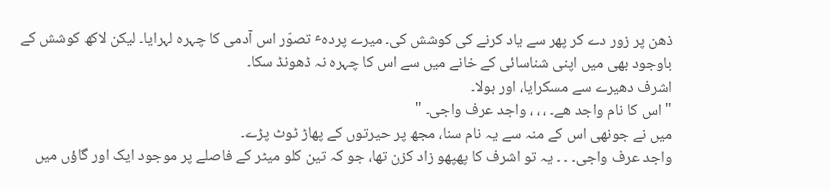ذھن پر زور دے کر پھر سے یاد کرنے کی کوشش کی۔ میرے پردہٴ تصوّر اس آدمی کا چہرہ لہرایا۔ لیکن لاکھ کوشش کے باوجود بھی میں اپنی شناسائی کے خانے میں سے اس کا چہرہ نہ ڈھونڈ سکا۔
اشرف دھیرے سے مسکرایا، اور بولا۔
" اس کا نام واجد ھے۔ ، ، ، واجد عرف واجی۔ "
میں نے جونھی اس کے منہ سے یہ نام سنا، مجھ پر حیرتوں کے پھاڑ ٹوٹ پڑے۔
واجد عرف واجی۔ ۔ ۔ یہ تو اشرف کا پھپھو زاد کزن تھا، جو کہ تین کلو میٹر کے فاصلے پر موجود ایک اور گاؤں میں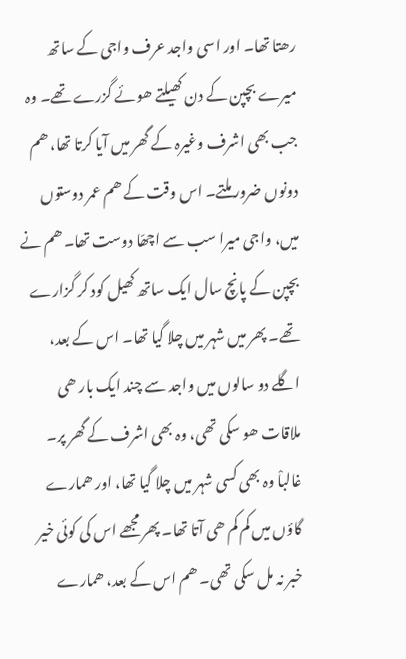رھتا تھا۔ اور اسی واجد عرف واجی کے ساتھ میرے بچپن کے دن کھیلتے ھوئے گزرے تھے۔ وہ جب بھی اشرف وغیرہ کے گھر میں آیا کرتا تھا، ھم دونوں ضرور ملتے۔ اس وقت کے ھم عمر دوستوں میں، واجی میرا سب سے اچھّا دوست تھا۔ ھم نے بچپن کے پانچ سال ایک ساتھ کھیل کود کر گزارے تھے۔ پھر میں شہر میں چلا گیا تھا۔ اس کے بعد، اگلے دو سالوں میں واجد سے چند ایک بار ھی ملاقات ھو سکی تھی، وہ بھی اشرف کے گھر پر۔ غالباْ وہ بھی کسی شہر میں چلا گیا تھا، اور ھمارے گاؤں میں کم کم ھی آتا تھا۔ پھر مجھے اس کی کوئی خیر خبر نہ مل سکی تھی۔ ھم اس کے بعد، ھمارے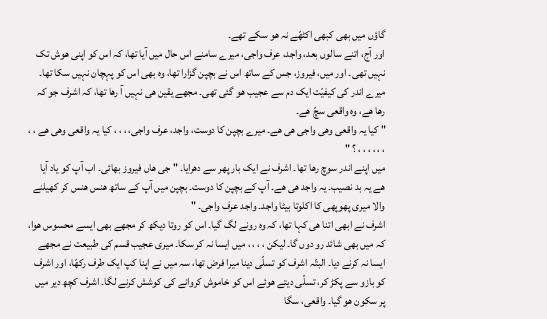گاؤں میں بھی کبھی اکٹھّے نہ ھو سکے تھے۔
اور آج، اتنے سالوں بعد، واجد، عرف واجی، میرے سامنے اس حال میں آیا تھا، کہ اس کو اپنی ھوش تک نہیں تھی۔ اور میں، فیروز، جس کے ساتھ اس نے بچپن گزارا تھا، وہ بھی اس کو پہچان نہیں سکا تھا۔
میرے اندر کی کیفیّت ایک دم سے عجیب ھو گئی تھی۔ مجھے یقین ھی نہیں آ رھا تھا، کہ اشرف جو کہ رھا ھے، وہ واقعی سچّ ھے۔
" کیا یہ واقعی وھی واجی ھی ھے۔ میرے بچپن کا دوست، واجد، عرف واجی، ، ، ، کیا یہ واقعی وھی ھے ، ، ، ، ، ، ، ، ؟ "
میں اپنے اندر سوچ رھا تھا۔ اشرف نے ایک بار پھر سے دھرایا۔ " جی ھاں فیروز بھائی۔ اب آپ کو یاد آیا ھے یہ بد نصیب۔ یہ واجد ھی ھے۔ آپ کے بچپن کا دوست۔ بچپن میں آپ کے ساتھ ھنس ھنس کر کھیلنے والا میری پھوپھی کا اکلوتا بیٹا واجد۔ واجد عرف واجی۔ "
اشرف نے ابھی اتنا ھی کہا تھا، کہ وہ رونے لگ گیا۔ اس کو روتا دیکھ کر مجھے بھی ایسے محسوس ھوا، کہ میں بھی شائد رو دوں گا۔ لیکن ، ، ، ، میں ایسا نہ کر سکا۔ میری عجیب قسم کی طبیعت نے مجھے ایسا نہ کرنے دیا۔ البتّہ اشرف کو تسلّی دینا میرا فرض تھا، سہ میں نے اپنا کپ ایک طرف رکھّا، اور اشرف کو بازو سے پکڑ کر، تسلّی دیتے ھوئے اس کو خاموش کروانے کی کوشش کرنے لگا۔ اشرف کچھ دیر میں پر سکون ھو گیا۔ واقعی، سگا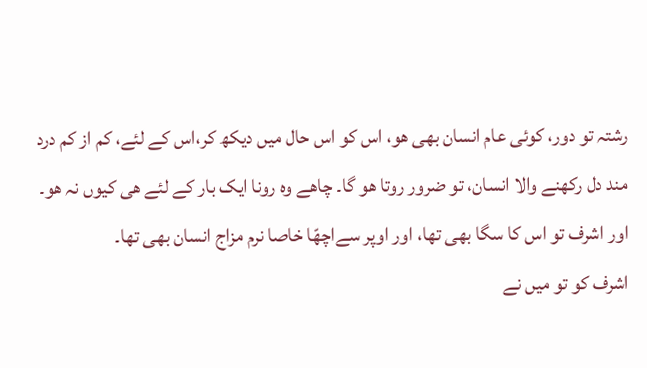رشتہ تو دور، کوئی عام انسان بھی ھو، اس کو اس حال میں دیکھ کر،اس کے لئے، کم از کم درد مند دل رکھنے والا انسان، تو ضرور روتا ھو گا۔ چاھے وہ رونا ایک بار کے لئے ھی کیوں نہ ھو۔ اور اشرف تو اس کا سگا بھی تھا، اور اوپر سےاچھّا خاصا نرم مزاج انسان بھی تھا۔
اشرف کو تو میں نے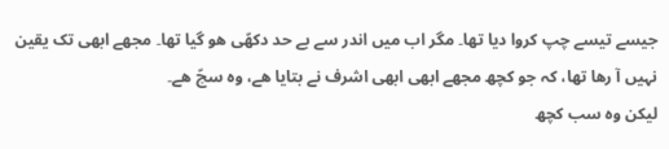جیسے تیسے چپ کروا دیا تھا۔ مگر اب میں اندر سے بے حد دکھّی ھو گیا تھا۔ مجھے ابھی تک یقین نہیں آ رھا تھا، کہ جو کچھ مجھے ابھی ابھی اشرف نے بتایا ھے، وہ سچّ ھے۔
لیکن وہ سب کچھ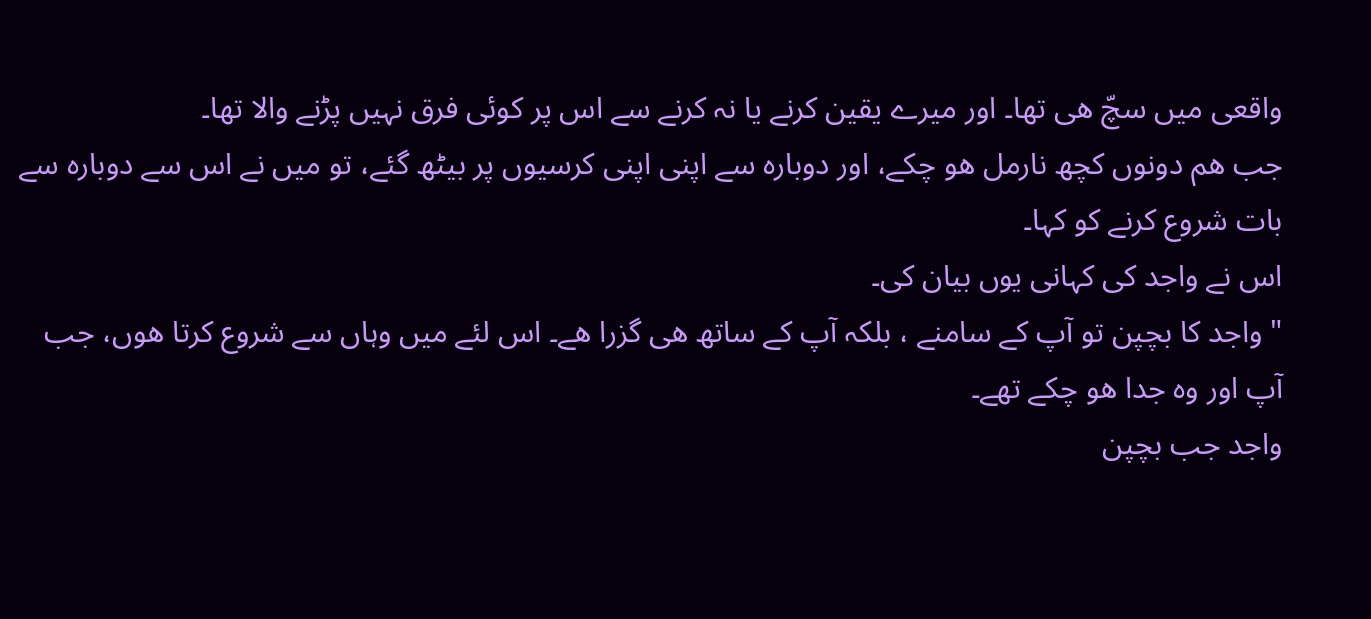واقعی میں سچّ ھی تھا۔ اور میرے یقین کرنے یا نہ کرنے سے اس پر کوئی فرق نہیں پڑنے والا تھا۔
جب ھم دونوں کچھ نارمل ھو چکے، اور دوبارہ سے اپنی اپنی کرسیوں پر بیٹھ گئے، تو میں نے اس سے دوبارہ سے بات شروع کرنے کو کہا۔
اس نے واجد کی کہانی یوں بیان کی۔
" واجد کا بچپن تو آپ کے سامنے ، بلکہ آپ کے ساتھ ھی گزرا ھے۔ اس لئے میں وہاں سے شروع کرتا ھوں، جب آپ اور وہ جدا ھو چکے تھے۔
واجد جب بچپن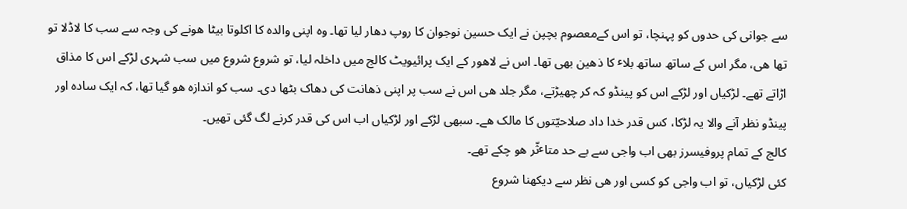سے جوانی کی حدوں کو پہنچا، تو اس کےمعصوم بچپن نے ایک حسین نوجوان کا روپ دھار لیا تھا۔ وہ اپنی والدہ کا اکلوتا بیٹا ھونے کی وجہ سے سب کا لاڈلا تو تھا ھی، مگر اس کے ساتھ ساتھ بلاٴ کا ذھین بھی تھا۔ اس نے لاھور کے ایک پرائیویٹ کالج میں داخلہ لیا، تو شروع شروع میں سب شہری لڑکے اس کا مذاق اڑاتے تھے۔ لڑکیاں اور لڑکے اس کو پینڈو کہ کر چھیڑتے، مگر جلد ھی اس نے سب پر اپنی ذھانت کی دھاک بٹھا دی۔ سب کو اندازہ ھو گیا تھا، کہ ایک سادہ اور پینڈو نظر آنے والا یہ لڑکا، کس قدر خدا داد صلاحیّتوں کا مالک ھے۔ سبھی لڑکے اور لڑکیاں اب اس کی قدر کرنے لگ گئی تھیں۔
کالج کے تمام پروفیسرز بھی اب واجی سے بے حد متاٴثّر ھو چکے تھے۔
کئی لڑکیاں، تو اب واجی کو کسی اور ھی نظر سے دیکھنا شروع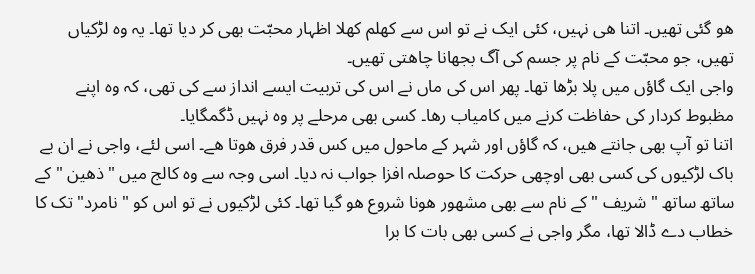ھو گئی تھیں۔ اتنا ھی نہیں، کئی ایک نے تو اس سے کھلم کھلا اظہار محبّت بھی کر دیا تھا۔ یہ وہ لڑکیاں تھیں، جو محبّت کے نام پر جسم کی آگ بجھانا چاھتی تھیں۔
واجی ایک گاؤں میں پلا بڑھا تھا۔ پھر اس کی ماں نے اس کی تربیت ایسے انداز سے کی تھی، کہ وہ اپنے مظبوط کردار کی حفاظت کرنے میں کامیاب رھا۔ کسی بھی مرحلے پر وہ نہیں ڈگمگایا۔
اتنا تو آپ بھی جانتے ھیں، کہ گاؤں اور شہر کے ماحول میں کس قدر فرق ھوتا ھے۔ اسی لئے، واجی نے ان بے باک لڑکیوں کی کسی بھی اوچھی حرکت کا حوصلہ افزا جواب نہ دیا۔ اسی وجہ سے وہ کالج میں "ذھین " کے ساتھ ساتھ " شریف " کے نام سے بھی مشھور ھونا شروع ھو گیا تھا۔ کئی لڑکیوں نے تو اس کو " نامرد" تک کا خطاب دے ڈالا تھا، مگر واجی نے کسی بھی بات کا برا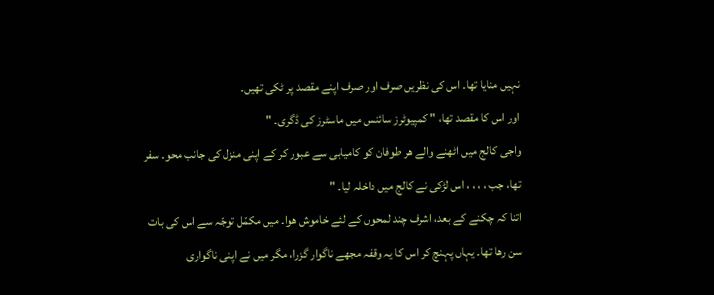نہیں منایا تھا۔ اس کی نظریں صرف اور صرف اپنے مقصد پر ٹکی تھیں۔
اور اس کا مقصد تھا، " کمپیوٹرز سائنس میں ماسٹرز کی ڈگری۔ "
واجی کالج میں اٹھنے والے ھر طوفان کو کامیابی سے عبور کر کے اپنی منزل کی جانب محو۔ سفر تھا، جب ، ، ، ، اس لڑکی نے کالج میں داخلہ لیا۔ "
اتنا کہ چکنے کے بعد، اشرف چند لمحوں کے لئے خاموش ھوا۔ میں مکمّل توجّہ سے اس کی بات سن رھا تھا۔ یہاں پہنچ کر اس کا یہ وقفہ مجھے ناگوار گزرا، مگر میں نے اپنی ناگواری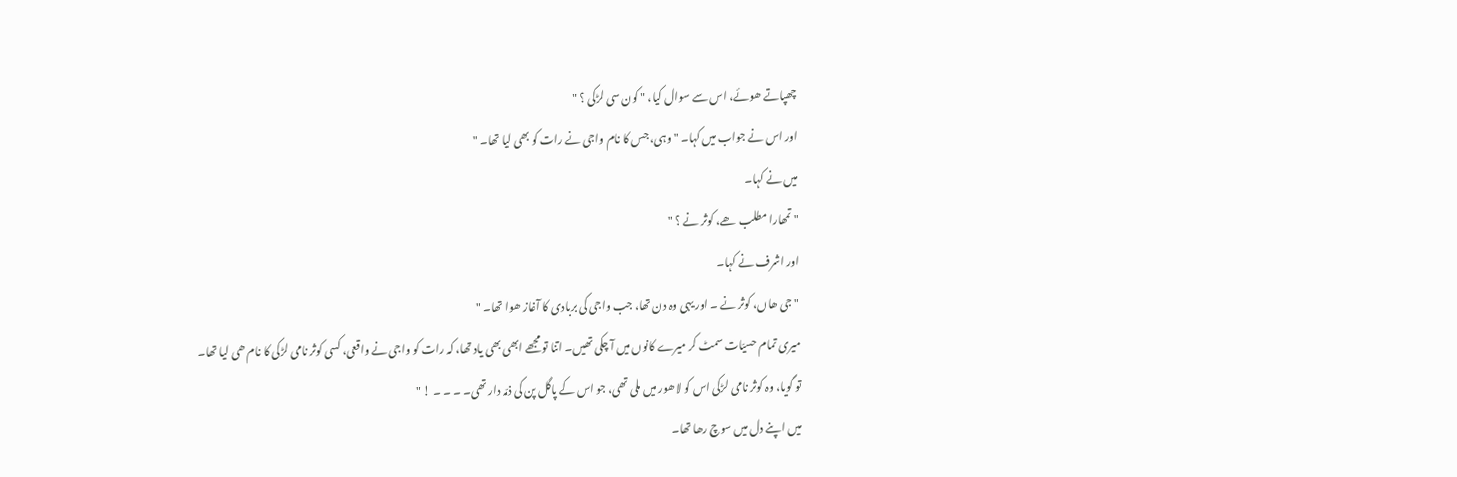چھپاتے ھوئے، اس سے سوال کیا، " کون سی لڑکی ؟ "
اور اس نے جواب میں کہا۔ " وہی، جس کا نام واجی نے رات کو بھی لیا تھا۔ "
میں نے کہا۔
" تمھارا مطلب ھے، کوثر نے ؟ "
اور اشرف نے کہا۔
" جی ھاں، کوثر نے ۔ اور یہی وہ دن تھا، جب واجی کی بربادی کا آغاز ھوا تھا۔ "
میری تمام حسیّات سمٹ کر میرے کانوں میں آ چکی تھیں۔ اتنا تو مجھے ابھی بھی یاد تھا، کہ رات کو واجی نے واقعی، کسی کوثر نامی لڑکی کا نام ھی لیا تھا۔
تو گویا، وہ کوثر نامی لڑکی اس کو لاھور میں ملی تھی، جو اس کے پاگل پن کی ذمّہ دار تھی۔ ۔ ۔ ۔ ! "
میں اپنے دل میں سوچ رھا تھا۔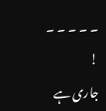۔ ۔ ۔ ۔ ۔ !
جاری ہے